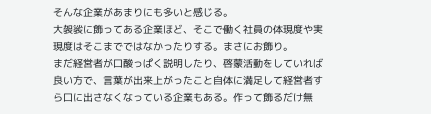そんな企業があまりにも多いと感じる。
大袈裟に飾ってある企業ほど、そこで働く社員の体現度や実現度はそこまでではなかったりする。まさにお飾り。
まだ経営者が口酸っぱく説明したり、啓蒙活動をしていれば良い方で、言葉が出来上がったこと自体に満足して経営者すら口に出さなくなっている企業もある。作って飾るだけ無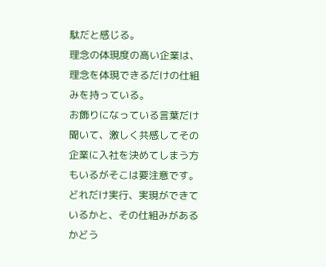駄だと感じる。
理念の体現度の高い企業は、理念を体現できるだけの仕組みを持っている。
お飾りになっている言葉だけ聞いて、激しく共感してその企業に入社を決めてしまう方もいるがそこは要注意です。
どれだけ実行、実現ができているかと、その仕組みがあるかどう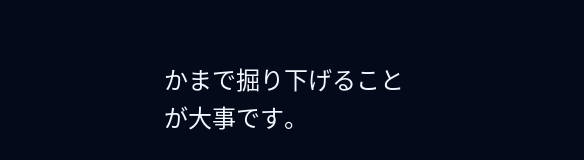かまで掘り下げることが大事です。